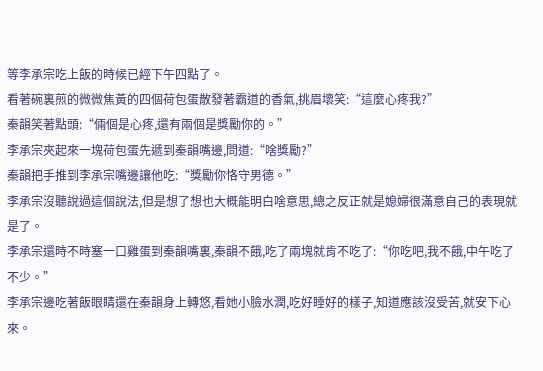等李承宗吃上飯的時候已經下午四點了。
看著碗裏煎的微微焦黃的四個荷包蛋散發著霸道的香氣,挑眉壞笑:“這麼心疼我?”
秦韻笑著點頭:“倆個是心疼,還有兩個是獎勵你的。”
李承宗夾起來一塊荷包蛋先遞到秦韻嘴邊,問道:“啥獎勵?”
秦韻把手推到李承宗嘴邊讓他吃:“獎勵你恪守男德。”
李承宗沒聽說過這個說法,但是想了想也大概能明白啥意思,總之反正就是媳婦很滿意自己的表現就是了。
李承宗還時不時塞一口雞蛋到秦韻嘴裏,秦韻不餓,吃了兩塊就肯不吃了:“你吃吧,我不餓,中午吃了不少。”
李承宗邊吃著飯眼睛還在秦韻身上轉悠,看她小臉水潤,吃好睡好的樣子,知道應該沒受苦,就安下心來。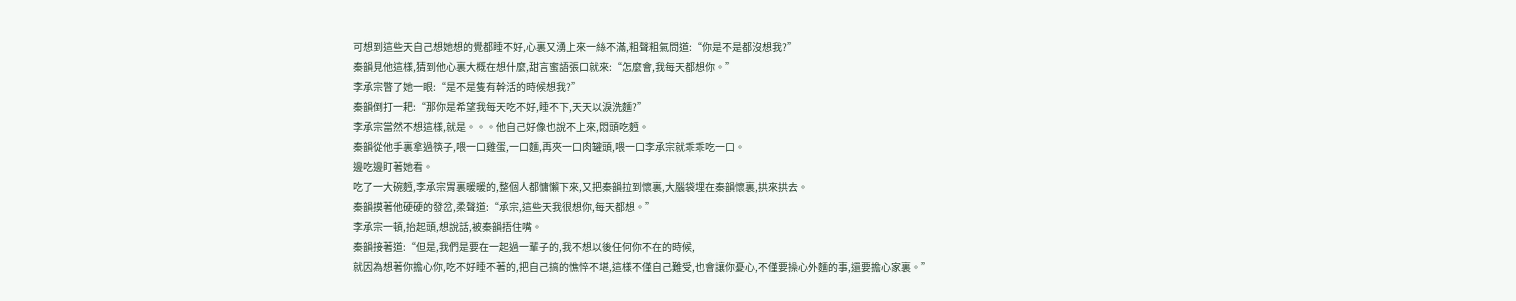可想到這些天自己想她想的覺都睡不好,心裏又湧上來一絲不滿,粗聲粗氣問道:“你是不是都沒想我?”
秦韻見他這樣,猜到他心裏大概在想什麼,甜言蜜語張口就來:“怎麼會,我每天都想你。”
李承宗瞥了她一眼:“是不是隻有幹活的時候想我?”
秦韻倒打一耙:“那你是希望我每天吃不好,睡不下,天天以淚洗麵?”
李承宗當然不想這樣,就是。。。他自己好像也說不上來,悶頭吃麪。
秦韻從他手裏拿過筷子,喂一口雞蛋,一口麵,再夾一口肉罐頭,喂一口李承宗就乖乖吃一口。
邊吃邊盯著她看。
吃了一大碗麪,李承宗胃裏暖暖的,整個人都慵懶下來,又把秦韻拉到懷裏,大腦袋埋在秦韻懷裏,拱來拱去。
秦韻摸著他硬硬的發岔,柔聲道:“承宗,這些天我很想你,每天都想。”
李承宗一頓,抬起頭,想說話,被秦韻捂住嘴。
秦韻接著道:“但是,我們是要在一起過一輩子的,我不想以後任何你不在的時候,
就因為想著你擔心你,吃不好睡不著的,把自己搞的憔悴不堪,這樣不僅自己難受,也會讓你憂心,不僅要操心外麵的事,還要擔心家裏。”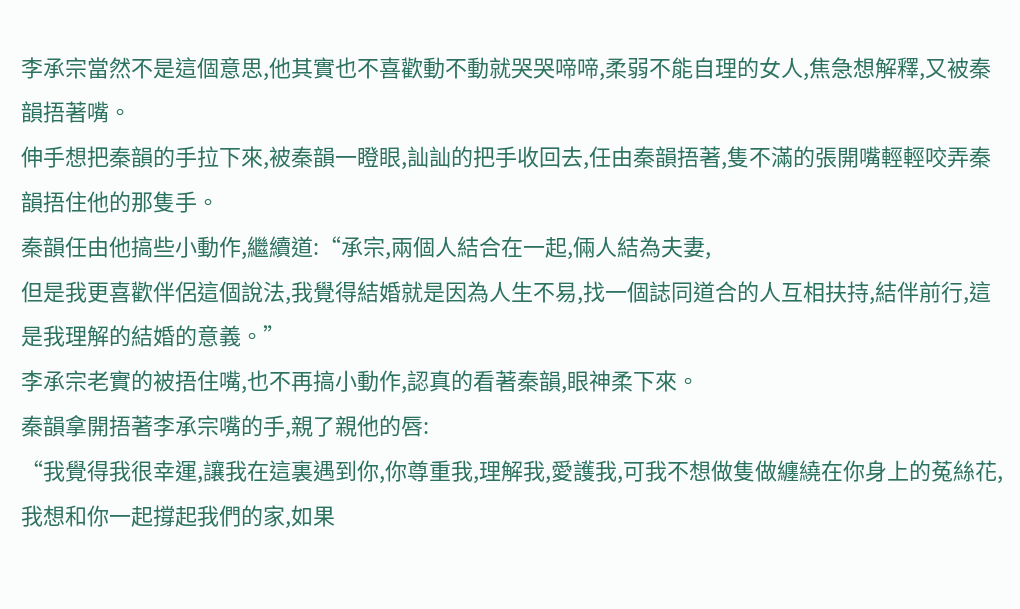李承宗當然不是這個意思,他其實也不喜歡動不動就哭哭啼啼,柔弱不能自理的女人,焦急想解釋,又被秦韻捂著嘴。
伸手想把秦韻的手拉下來,被秦韻一瞪眼,訕訕的把手收回去,任由秦韻捂著,隻不滿的張開嘴輕輕咬弄秦韻捂住他的那隻手。
秦韻任由他搞些小動作,繼續道:“承宗,兩個人結合在一起,倆人結為夫妻,
但是我更喜歡伴侶這個說法,我覺得結婚就是因為人生不易,找一個誌同道合的人互相扶持,結伴前行,這是我理解的結婚的意義。”
李承宗老實的被捂住嘴,也不再搞小動作,認真的看著秦韻,眼神柔下來。
秦韻拿開捂著李承宗嘴的手,親了親他的唇:
“我覺得我很幸運,讓我在這裏遇到你,你尊重我,理解我,愛護我,可我不想做隻做纏繞在你身上的菟絲花,
我想和你一起撐起我們的家,如果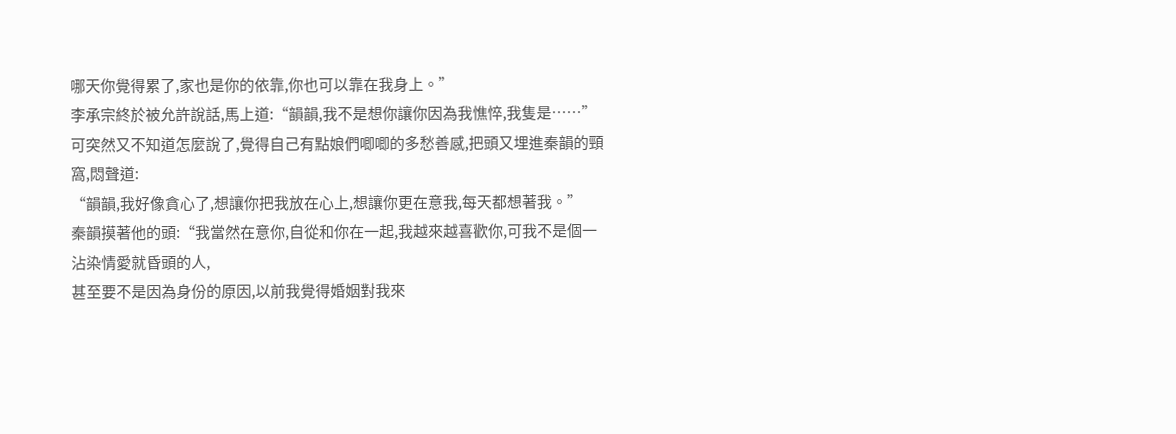哪天你覺得累了,家也是你的依靠,你也可以靠在我身上。”
李承宗終於被允許說話,馬上道:“韻韻,我不是想你讓你因為我憔悴,我隻是……”
可突然又不知道怎麼說了,覺得自己有點娘們唧唧的多愁善感,把頭又埋進秦韻的頸窩,悶聲道:
“韻韻,我好像貪心了,想讓你把我放在心上,想讓你更在意我,每天都想著我。”
秦韻摸著他的頭:“我當然在意你,自從和你在一起,我越來越喜歡你,可我不是個一沾染情愛就昏頭的人,
甚至要不是因為身份的原因,以前我覺得婚姻對我來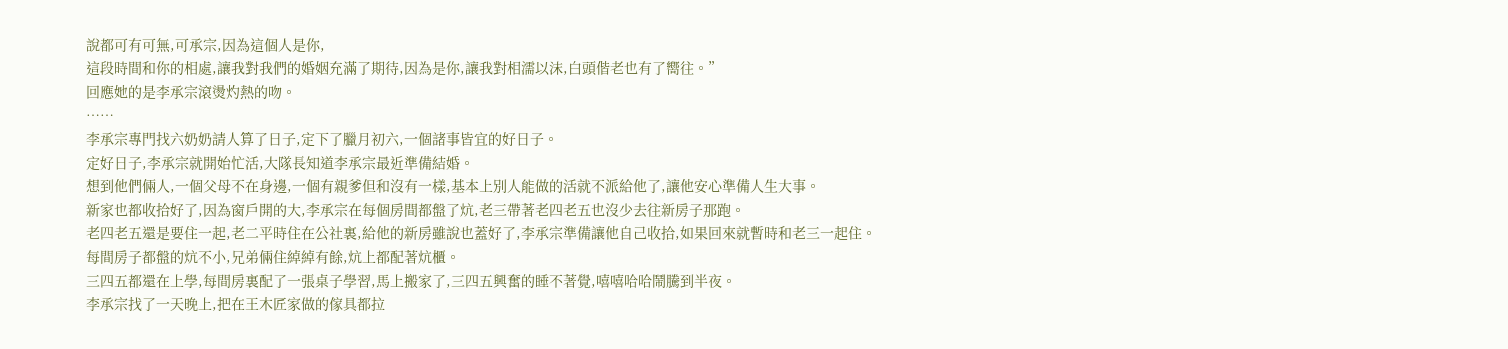說都可有可無,可承宗,因為這個人是你,
這段時間和你的相處,讓我對我們的婚姻充滿了期待,因為是你,讓我對相濡以沫,白頭偕老也有了嚮往。”
回應她的是李承宗滾燙灼熱的吻。
……
李承宗專門找六奶奶請人算了日子,定下了臘月初六,一個諸事皆宜的好日子。
定好日子,李承宗就開始忙活,大隊長知道李承宗最近準備結婚。
想到他們倆人,一個父母不在身邊,一個有親爹但和沒有一樣,基本上別人能做的活就不派給他了,讓他安心準備人生大事。
新家也都收拾好了,因為窗戶開的大,李承宗在每個房間都盤了炕,老三帶著老四老五也沒少去往新房子那跑。
老四老五還是要住一起,老二平時住在公社裏,給他的新房雖說也蓋好了,李承宗準備讓他自己收拾,如果回來就暫時和老三一起住。
每間房子都盤的炕不小,兄弟倆住綽綽有餘,炕上都配著炕櫃。
三四五都還在上學,每間房裏配了一張桌子學習,馬上搬家了,三四五興奮的睡不著覺,嘻嘻哈哈鬧騰到半夜。
李承宗找了一天晚上,把在王木匠家做的傢具都拉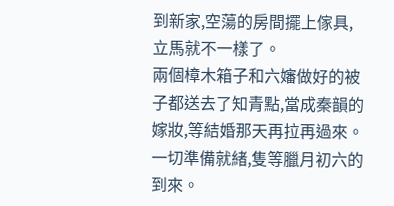到新家,空蕩的房間擺上傢具,立馬就不一樣了。
兩個樟木箱子和六嬸做好的被子都送去了知青點,當成秦韻的嫁妝,等結婚那天再拉再過來。
一切準備就緒,隻等臘月初六的到來。